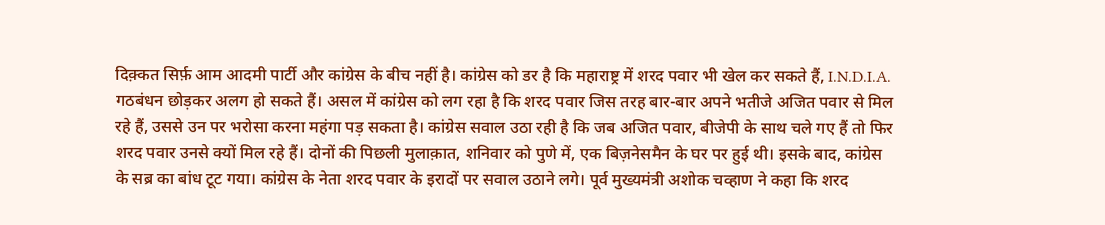दिक़्कत सिर्फ़ आम आदमी पार्टी और कांग्रेस के बीच नहीं है। कांग्रेस को डर है कि महाराष्ट्र में शरद पवार भी खेल कर सकते हैं, I.N.D.I.A. गठबंधन छोड़कर अलग हो सकते हैं। असल में कांग्रेस को लग रहा है कि शरद पवार जिस तरह बार-बार अपने भतीजे अजित पवार से मिल रहे हैं, उससे उन पर भरोसा करना महंगा पड़ सकता है। कांग्रेस सवाल उठा रही है कि जब अजित पवार, बीजेपी के साथ चले गए हैं तो फिर शरद पवार उनसे क्यों मिल रहे हैं। दोनों की पिछली मुलाक़ात, शनिवार को पुणे में, एक बिज़नेसमैन के घर पर हुई थी। इसके बाद, कांग्रेस के सब्र का बांध टूट गया। कांग्रेस के नेता शरद पवार के इरादों पर सवाल उठाने लगे। पूर्व मुख्यमंत्री अशोक चव्हाण ने कहा कि शरद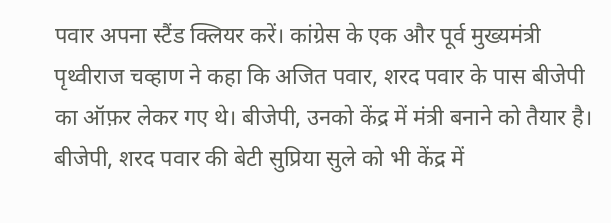पवार अपना स्टैंड क्लियर करें। कांग्रेस के एक और पूर्व मुख्यमंत्री पृथ्वीराज चव्हाण ने कहा कि अजित पवार, शरद पवार के पास बीजेपी का ऑफ़र लेकर गए थे। बीजेपी, उनको केंद्र में मंत्री बनाने को तैयार है। बीजेपी, शरद पवार की बेटी सुप्रिया सुले को भी केंद्र में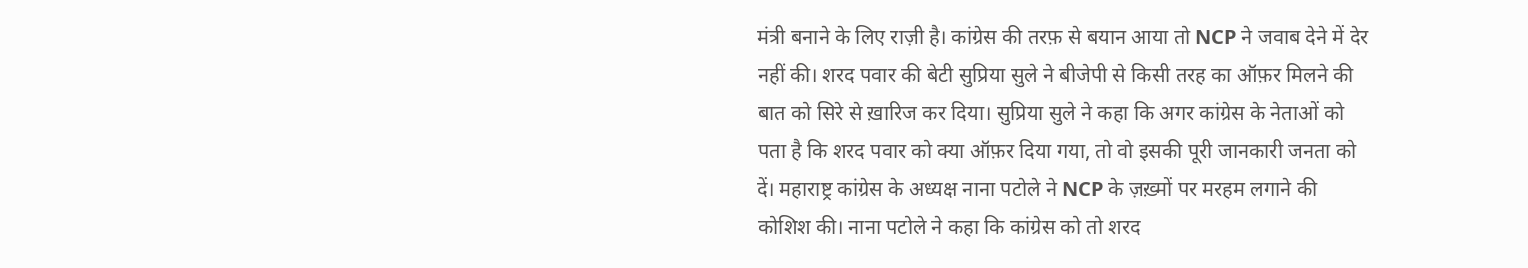मंत्री बनाने के लिए राज़ी है। कांग्रेस की तरफ़ से बयान आया तो NCP ने जवाब देने में देर नहीं की। शरद पवार की बेटी सुप्रिया सुले ने बीजेपी से किसी तरह का ऑफ़र मिलने की बात को सिरे से ख़ारिज कर दिया। सुप्रिया सुले ने कहा कि अगर कांग्रेस के नेताओं को पता है कि शरद पवार को क्या ऑफ़र दिया गया, तो वो इसकी पूरी जानकारी जनता को दें। महाराष्ट्र कांग्रेस के अध्यक्ष नाना पटोले ने NCP के ज़ख़्मों पर मरहम लगाने की कोशिश की। नाना पटोले ने कहा कि कांग्रेस को तो शरद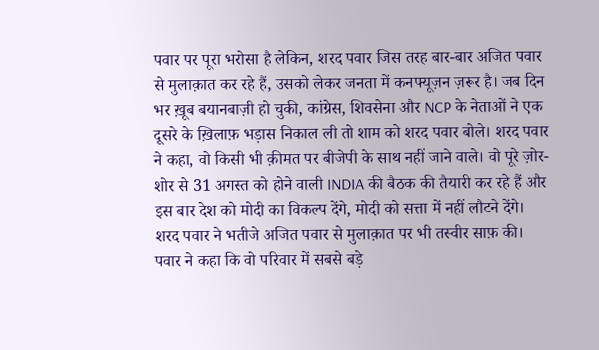पवार पर पूरा भरोसा है लेकिन, शरद पवार जिस तरह बार-बार अजित पवार से मुलाक़ात कर रहे हैं, उसको लेकर जनता में कनफ्यूज़न ज़रूर है। जब दिन भर ख़ूब बयानबाज़ी हो चुकी, कांग्रेस, शिवसेना और NCP के नेताओं ने एक दूसरे के ख़िलाफ़ भड़ास निकाल ली तो शाम को शरद पवार बोले। शरद पवार ने कहा, वो किसी भी क़ीमत पर बीजेपी के साथ नहीं जाने वाले। वो पूरे ज़ोर-शोर से 31 अगस्त को होने वाली INDIA की बैठक की तैयारी कर रहे हैं और इस बार देश को मोदी का विकल्प देंगे, मोदी को सत्ता में नहीं लौटने देंगे।
शरद पवार ने भतीजे अजित पवार से मुलाक़ात पर भी तस्वीर साफ़ की। पवार ने कहा कि वो परिवार में सबसे बड़े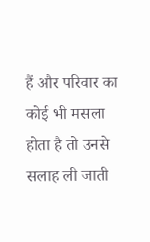हैं और परिवार का कोई भी मसला होता है तो उनसे सलाह ली जाती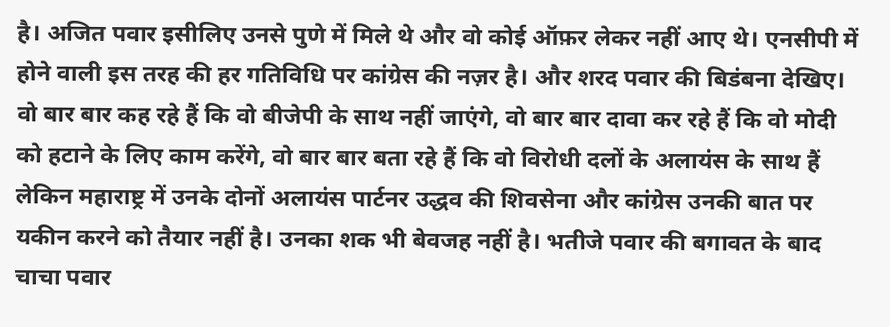है। अजित पवार इसीलिए उनसे पुणे में मिले थे और वो कोई ऑफ़र लेकर नहीं आए थे। एनसीपी में होने वाली इस तरह की हर गतिविधि पर कांग्रेस की नज़र है। और शरद पवार की बिडंबना देखिए। वो बार बार कह रहे हैं कि वो बीजेपी के साथ नहीं जाएंगे, वो बार बार दावा कर रहे हैं कि वो मोदी को हटाने के लिए काम करेंगे, वो बार बार बता रहे हैं कि वो विरोधी दलों के अलायंस के साथ हैं लेकिन महाराष्ट्र में उनके दोनों अलायंस पार्टनर उद्धव की शिवसेना और कांग्रेस उनकी बात पर यकीन करने को तैयार नहीं है। उनका शक भी बेवजह नहीं है। भतीजे पवार की बगावत के बाद चाचा पवार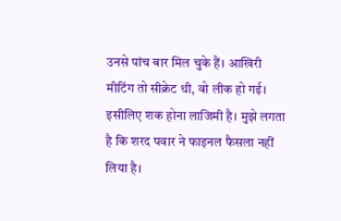उनसे पांच बार मिल चुके हैं। आखिरी मीटिंग तो सीक्रेट थी, वो लीक हो गई। इसीलिए शक होना लाजिमी है। मुझे लगता है कि शरद पवार ने फाइनल फैसला नहीं लिया है।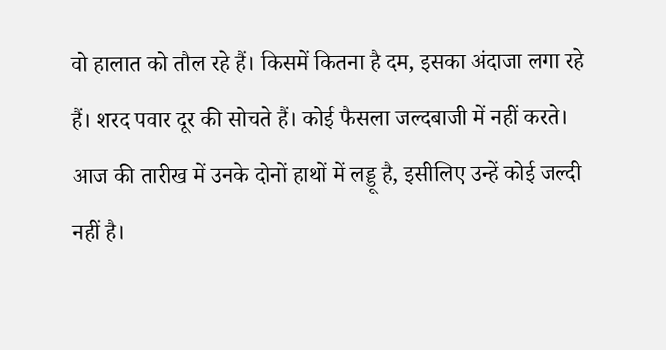वो हालात को तौल रहे हैं। किसमें कितना है दम, इसका अंदाजा लगा रहे हैं। शरद पवार दूर की सोचते हैं। कोई फैसला जल्दबाजी में नहीं करते। आज की तारीख में उनके दोनों हाथों में लड्डू है, इसीलिए उन्हें कोई जल्दी नहीं है।